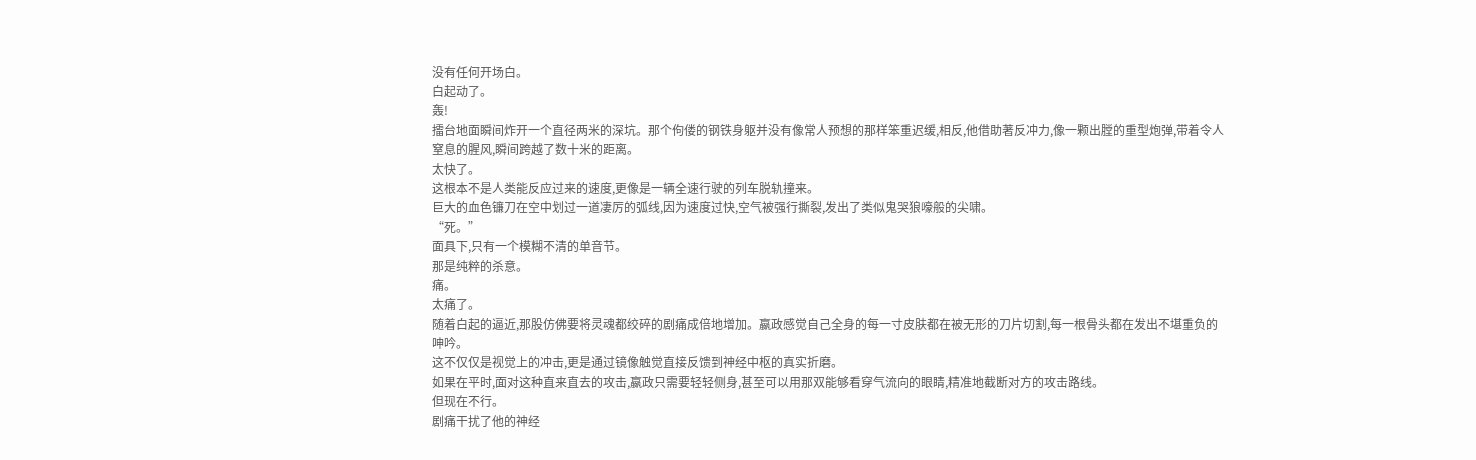没有任何开场白。
白起动了。
轰!
擂台地面瞬间炸开一个直径两米的深坑。那个佝偻的钢铁身躯并没有像常人预想的那样笨重迟缓,相反,他借助著反冲力,像一颗出膛的重型炮弹,带着令人窒息的腥风,瞬间跨越了数十米的距离。
太快了。
这根本不是人类能反应过来的速度,更像是一辆全速行驶的列车脱轨撞来。
巨大的血色镰刀在空中划过一道凄厉的弧线,因为速度过快,空气被强行撕裂,发出了类似鬼哭狼嚎般的尖啸。
“死。”
面具下,只有一个模糊不清的单音节。
那是纯粹的杀意。
痛。
太痛了。
随着白起的逼近,那股仿佛要将灵魂都绞碎的剧痛成倍地增加。嬴政感觉自己全身的每一寸皮肤都在被无形的刀片切割,每一根骨头都在发出不堪重负的呻吟。
这不仅仅是视觉上的冲击,更是通过镜像触觉直接反馈到神经中枢的真实折磨。
如果在平时,面对这种直来直去的攻击,嬴政只需要轻轻侧身,甚至可以用那双能够看穿气流向的眼睛,精准地截断对方的攻击路线。
但现在不行。
剧痛干扰了他的神经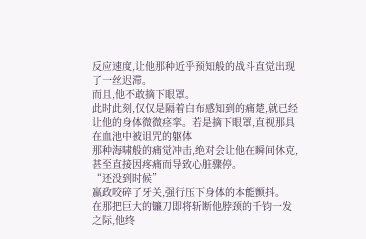反应速度,让他那种近乎预知般的战斗直觉出现了一丝迟滞。
而且,他不敢摘下眼罩。
此时此刻,仅仅是隔着白布感知到的痛楚,就已经让他的身体微微痉挛。若是摘下眼罩,直视那具在血池中被诅咒的躯体
那种海啸般的痛觉冲击,绝对会让他在瞬间休克,甚至直接因疼痛而导致心脏骤停。
“还没到时候”
嬴政咬碎了牙关,强行压下身体的本能颤抖。
在那把巨大的镰刀即将斩断他脖颈的千钧一发之际,他终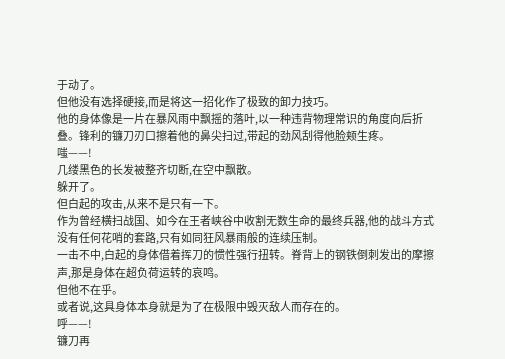于动了。
但他没有选择硬接,而是将这一招化作了极致的卸力技巧。
他的身体像是一片在暴风雨中飘摇的落叶,以一种违背物理常识的角度向后折叠。锋利的镰刀刃口擦着他的鼻尖扫过,带起的劲风刮得他脸颊生疼。
嗤——!
几缕黑色的长发被整齐切断,在空中飘散。
躲开了。
但白起的攻击,从来不是只有一下。
作为曾经横扫战国、如今在王者峡谷中收割无数生命的最终兵器,他的战斗方式没有任何花哨的套路,只有如同狂风暴雨般的连续压制。
一击不中,白起的身体借着挥刀的惯性强行扭转。脊背上的钢铁倒刺发出的摩擦声,那是身体在超负荷运转的哀鸣。
但他不在乎。
或者说,这具身体本身就是为了在极限中毁灭敌人而存在的。
呼——!
镰刀再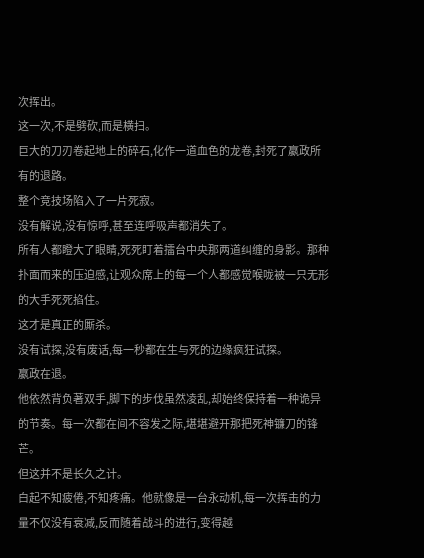次挥出。
这一次,不是劈砍,而是横扫。
巨大的刀刃卷起地上的碎石,化作一道血色的龙卷,封死了嬴政所有的退路。
整个竞技场陷入了一片死寂。
没有解说,没有惊呼,甚至连呼吸声都消失了。
所有人都瞪大了眼睛,死死盯着擂台中央那两道纠缠的身影。那种扑面而来的压迫感,让观众席上的每一个人都感觉喉咙被一只无形的大手死死掐住。
这才是真正的厮杀。
没有试探,没有废话,每一秒都在生与死的边缘疯狂试探。
嬴政在退。
他依然背负著双手,脚下的步伐虽然凌乱,却始终保持着一种诡异的节奏。每一次都在间不容发之际,堪堪避开那把死神镰刀的锋芒。
但这并不是长久之计。
白起不知疲倦,不知疼痛。他就像是一台永动机,每一次挥击的力量不仅没有衰减,反而随着战斗的进行,变得越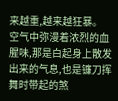来越重,越来越狂暴。
空气中弥漫着浓烈的血腥味,那是白起身上散发出来的气息,也是镰刀挥舞时带起的煞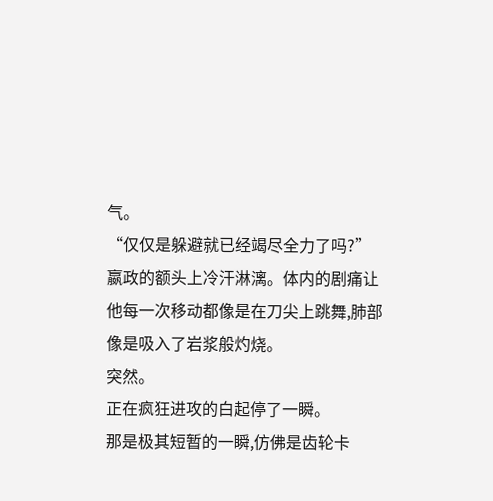气。
“仅仅是躲避就已经竭尽全力了吗?”
嬴政的额头上冷汗淋漓。体内的剧痛让他每一次移动都像是在刀尖上跳舞,肺部像是吸入了岩浆般灼烧。
突然。
正在疯狂进攻的白起停了一瞬。
那是极其短暂的一瞬,仿佛是齿轮卡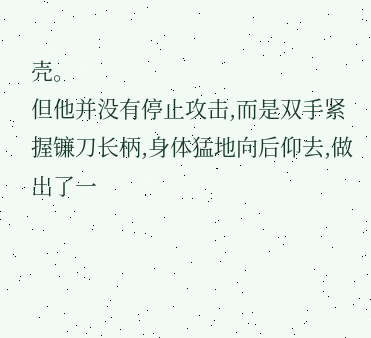壳。
但他并没有停止攻击,而是双手紧握镰刀长柄,身体猛地向后仰去,做出了一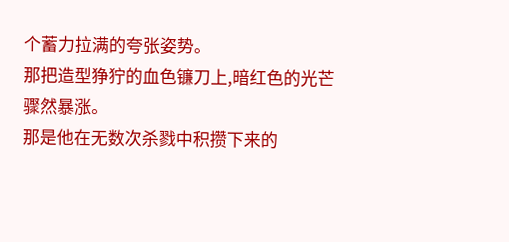个蓄力拉满的夸张姿势。
那把造型狰狞的血色镰刀上,暗红色的光芒骤然暴涨。
那是他在无数次杀戮中积攒下来的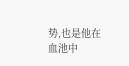势,也是他在血池中